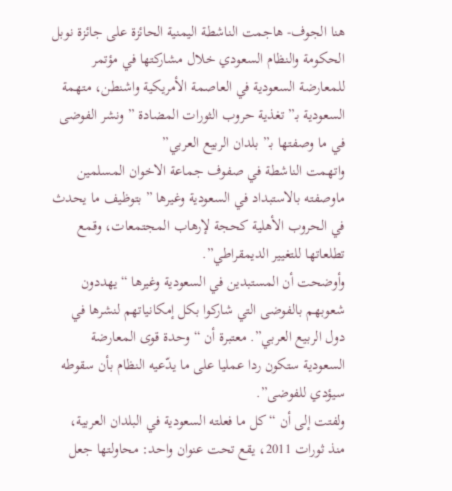هنا الجوف- هاجمت الناشطة اليمنية الحائزة على جائزة نوبل الحكومة والنظام السعودي خلال مشاركتها في مؤتمر للمعارضة السعودية في العاصمة الأمريكية واشنطن، متهمة السعودية بـ” تغذية حروب الثورات المضادة ” ونشر الفوضى في ما وصفتها بـ” بلدان الربيع العربي”
واتهمت الناشطة في صفوف جماعة الاخوان المسلمين ماوصفته بالاستبداد في السعودية وغيرها ” بتوظيف ما يحدث في الحروب الأهلية كحجة لإرهاب المجتمعات، وقمع تطلعاتها للتغيير الديمقراطي”.
وأوضحت أن المستبدين في السعودية وغيرها “يهددون شعوبهم بالفوضى التي شاركوا بكل إمكانياتهم لنشرها في دول الربيع العربي”. معتبرة أن “وحدة قوى المعارضة السعودية ستكون ردا عمليا على ما يدّعيه النظام بأن سقوطه سيؤدي للفوضى”.
ولفتت إلى أن “كل ما فعلته السعودية في البلدان العربية، منذ ثورات 2011، يقع تحت عنوان واحد: محاولتها جعل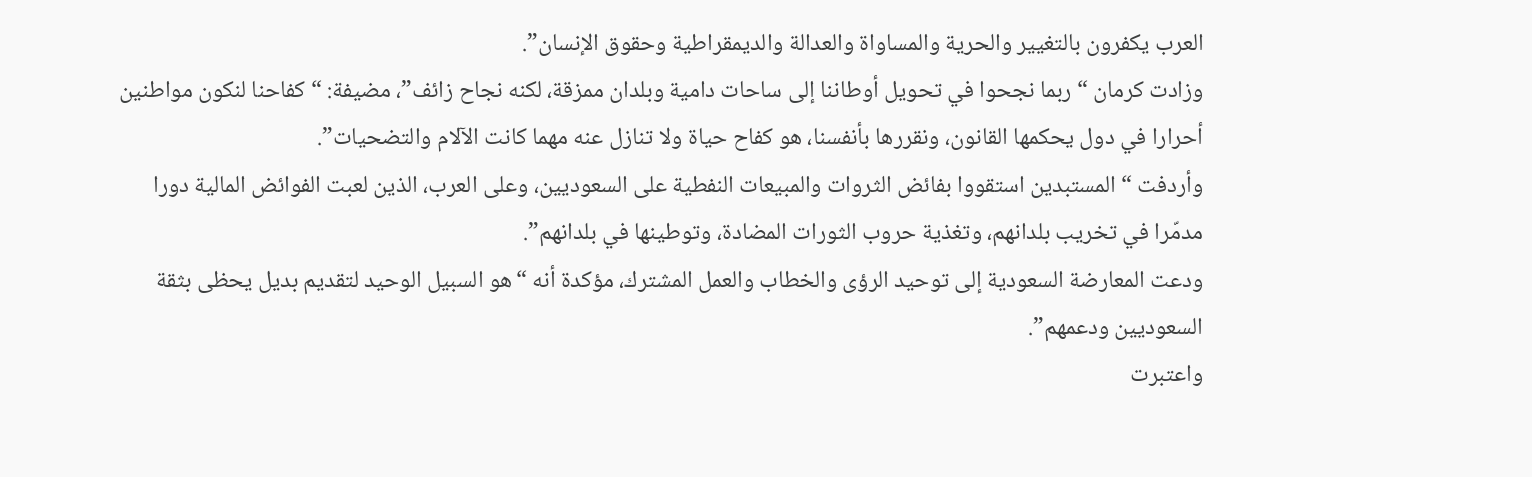العرب يكفرون بالتغيير والحرية والمساواة والعدالة والديمقراطية وحقوق الإنسان”.
وزادت كرمان “ربما نجحوا في تحويل أوطاننا إلى ساحات دامية وبلدان ممزقة، لكنه نجاح زائف”، مضيفة: “كفاحنا لنكون مواطنين أحرارا في دول يحكمها القانون، ونقررها بأنفسنا، هو كفاح حياة ولا تنازل عنه مهما كانت الآلام والتضحيات”.
وأردفت “المستبدين استقووا بفائض الثروات والمبيعات النفطية على السعوديين، وعلى العرب، الذين لعبت الفوائض المالية دورا مدمّرا في تخريب بلدانهم، وتغذية حروب الثورات المضادة، وتوطينها في بلدانهم”.
ودعت المعارضة السعودية إلى توحيد الرؤى والخطاب والعمل المشترك، مؤكدة أنه “هو السبيل الوحيد لتقديم بديل يحظى بثقة السعوديين ودعمهم”.
واعتبرت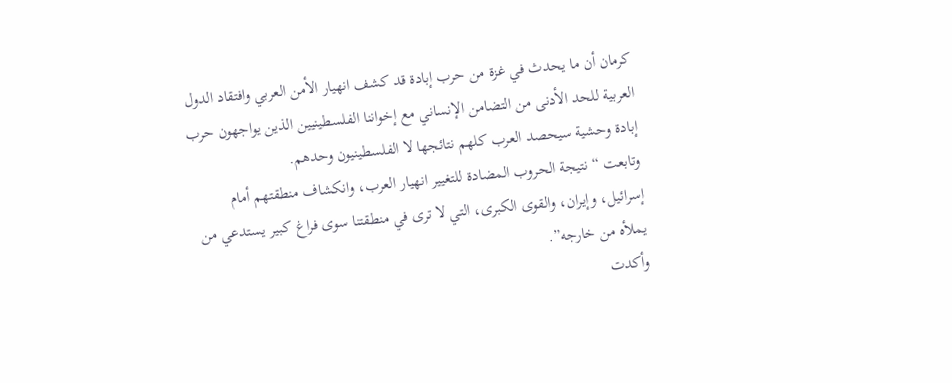كرمان أن ما يحدث في غزة من حرب إبادة قد كشف انهيار الأمن العربي وافتقاد الدول العربية للحد الأدنى من التضامن الإنساني مع إخواننا الفلسطينيين الذين يواجهون حرب إبادة وحشية سيحصد العرب كلهم نتائجها لا الفلسطينيون وحدهم.
وتابعت “نتيجة الحروب المضادة للتغيير انهيار العرب، وانكشاف منطقتهم أمام إسرائيل، وإيران، والقوى الكبرى، التي لا ترى في منطقتنا سوى فراغ كبير يستدعي من يملأه من خارجه”.
وأكدت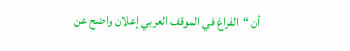أن “الفراغ في الموقف العربي إعلان واضح عن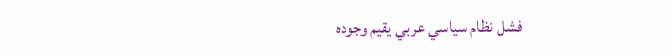فشل نظام سياسي عربي يقيم وجوده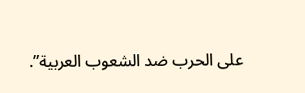على الحرب ضد الشعوب العربية”.